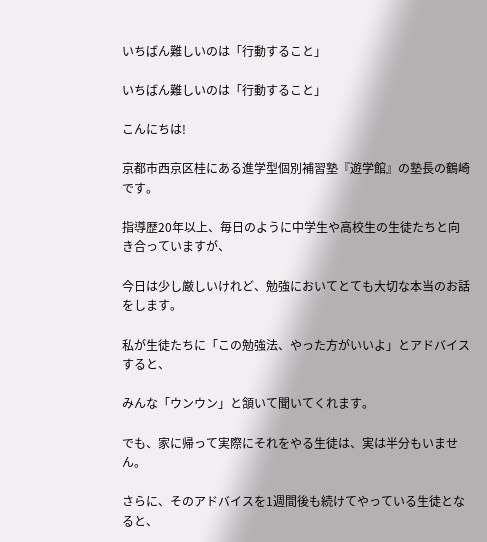いちばん難しいのは「行動すること」

いちばん難しいのは「行動すること」

こんにちは!

京都市西京区桂にある進学型個別補習塾『遊学館』の塾長の鶴崎です。

指導歴20年以上、毎日のように中学生や高校生の生徒たちと向き合っていますが、

今日は少し厳しいけれど、勉強においてとても大切な本当のお話をします。

私が生徒たちに「この勉強法、やった方がいいよ」とアドバイスすると、

みんな「ウンウン」と頷いて聞いてくれます。

でも、家に帰って実際にそれをやる生徒は、実は半分もいません。

さらに、そのアドバイスを1週間後も続けてやっている生徒となると、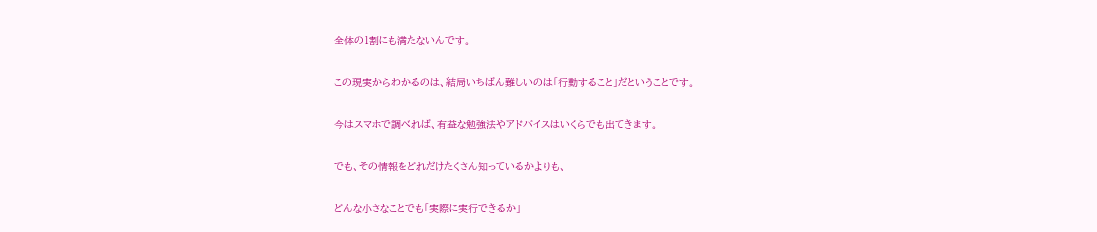全体の1割にも満たないんです。

この現実からわかるのは、結局いちばん難しいのは「行動すること」だということです。

今はスマホで調べれば、有益な勉強法やアドバイスはいくらでも出てきます。

でも、その情報をどれだけたくさん知っているかよりも、

どんな小さなことでも「実際に実行できるか」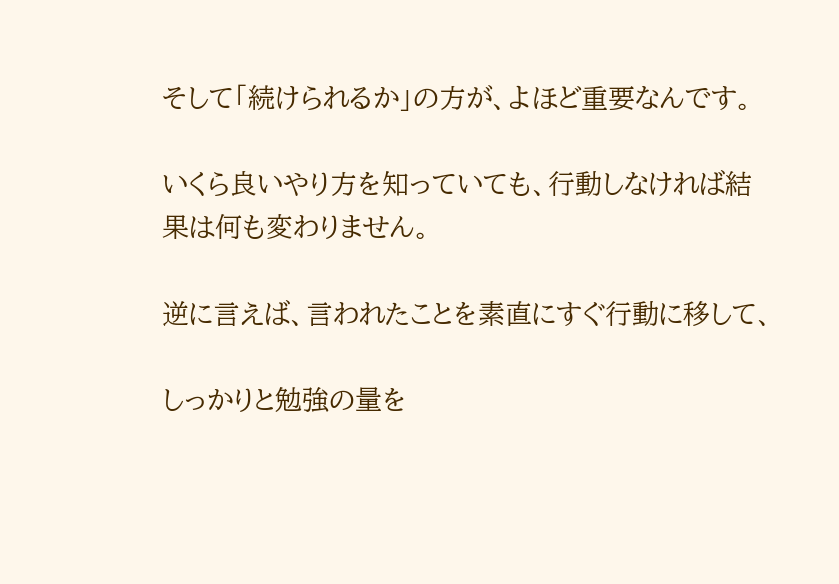そして「続けられるか」の方が、よほど重要なんです。

いくら良いやり方を知っていても、行動しなければ結果は何も変わりません。

逆に言えば、言われたことを素直にすぐ行動に移して、

しっかりと勉強の量を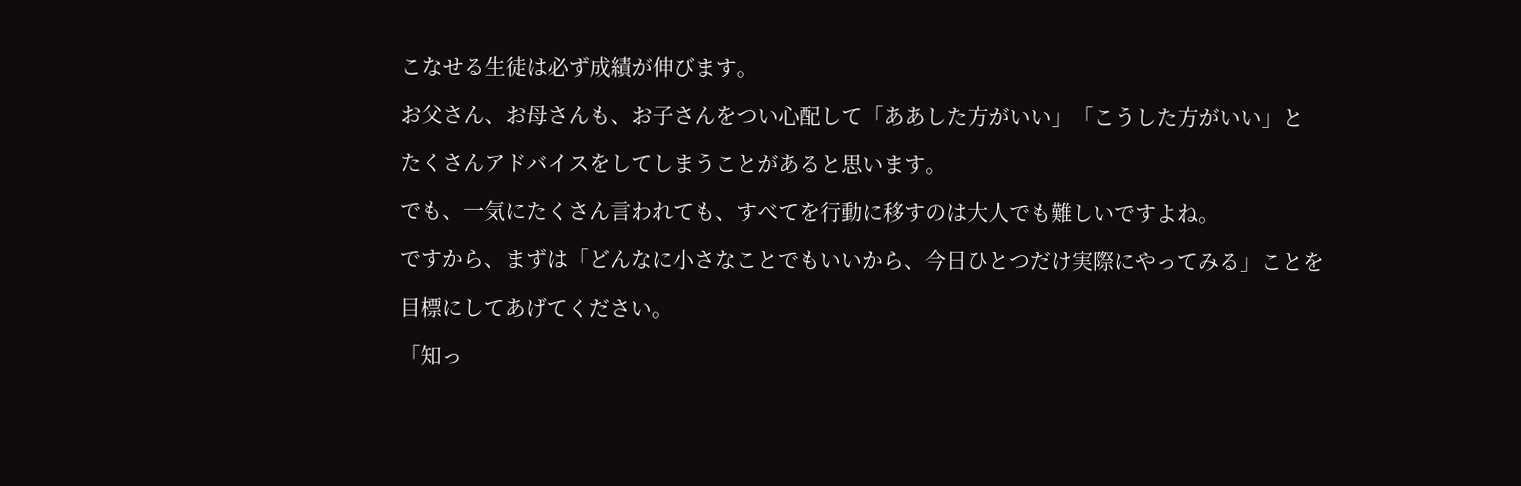こなせる生徒は必ず成績が伸びます。

お父さん、お母さんも、お子さんをつい心配して「ああした方がいい」「こうした方がいい」と

たくさんアドバイスをしてしまうことがあると思います。

でも、一気にたくさん言われても、すべてを行動に移すのは大人でも難しいですよね。

ですから、まずは「どんなに小さなことでもいいから、今日ひとつだけ実際にやってみる」ことを

目標にしてあげてください。

「知っ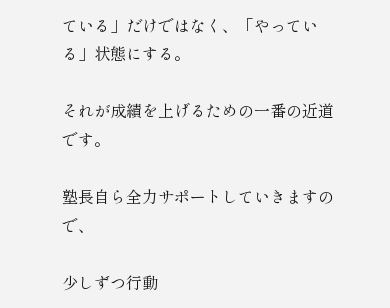ている」だけではなく、「やっている」状態にする。

それが成績を上げるための一番の近道です。

塾長自ら全力サポートしていきますので、

少しずつ行動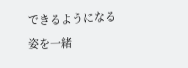できるようになる姿を一緒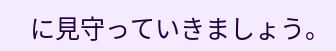に見守っていきましょう。